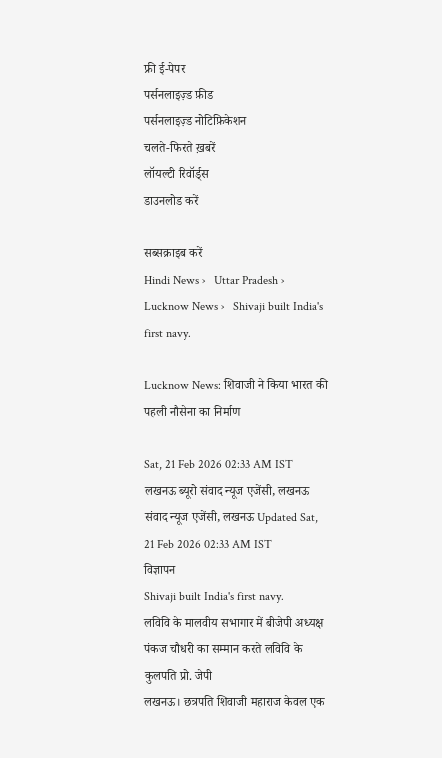फ्री ई-पेपर
पर्सनलाइज़्ड फ़ीड
पर्सनलाइज़्ड नोटिफ़िकेशन
चलते-फिरते ख़बरें
लॉयल्टी रिवॉर्ड्स
डाउनलोड करें

सब्सक्राइब करें
Hindi News ›   Uttar Pradesh ›   Lucknow News ›   Shivaji built India's first navy.

Lucknow News: शिवाजी ने किया भारत की पहली नौसेना का निर्माण

Sat, 21 Feb 2026 02:33 AM IST
लखनऊ ब्यूरो संवाद न्यूज एजेंसी, लखनऊ
संवाद न्यूज एजेंसी, लखनऊ Updated Sat, 21 Feb 2026 02:33 AM IST
विज्ञापन
Shivaji built India's first navy.
लविवि के मालवीय सभागार में बीजेपी अध्यक्ष पंकज चौधरी का सम्मान करते लविवि के कुलपति प्रो. जेपी
लखनऊ। छत्रपति शिवाजी महाराज केवल एक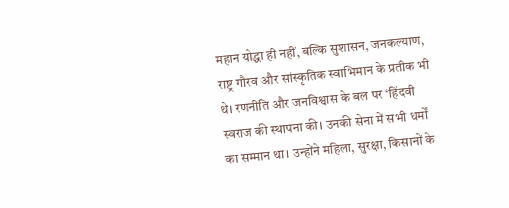महान योद्धा ही नहीं, बल्कि सुशासन, जनकल्याण, राष्ट्र गौरव और सांस्कृतिक स्वाभिमान के प्रतीक भी थे। रणनीति और जनविश्वास के बल पर ‘हिंदवी स्वराज की स्थापना की। उनकी सेना में सभी धर्मों का सम्मान था। उन्होंने महिला, सुरक्षा, किसानों के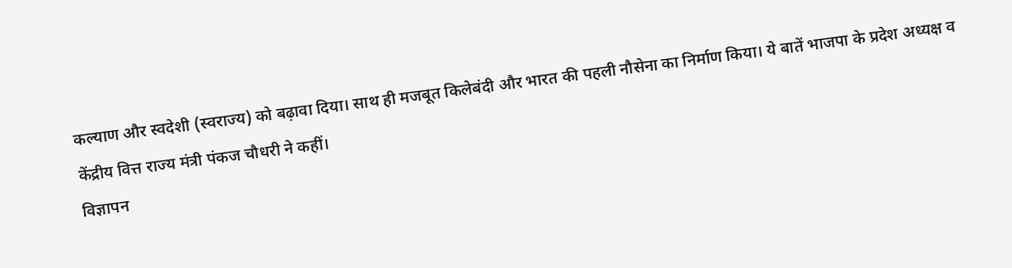कल्याण और स्वदेशी (स्वराज्य) को बढ़ावा दिया। साथ ही मजबूत किलेबंदी और भारत की पहली नौसेना का निर्माण किया। ये बातें भाजपा के प्रदेश अध्यक्ष व केंद्रीय वित्त राज्य मंत्री पंकज चौधरी ने कहीं।
विज्ञापन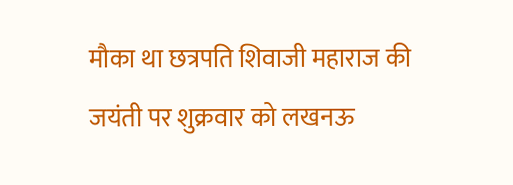मौका था छत्रपति शिवाजी महाराज की जयंती पर शुक्रवार को लखनऊ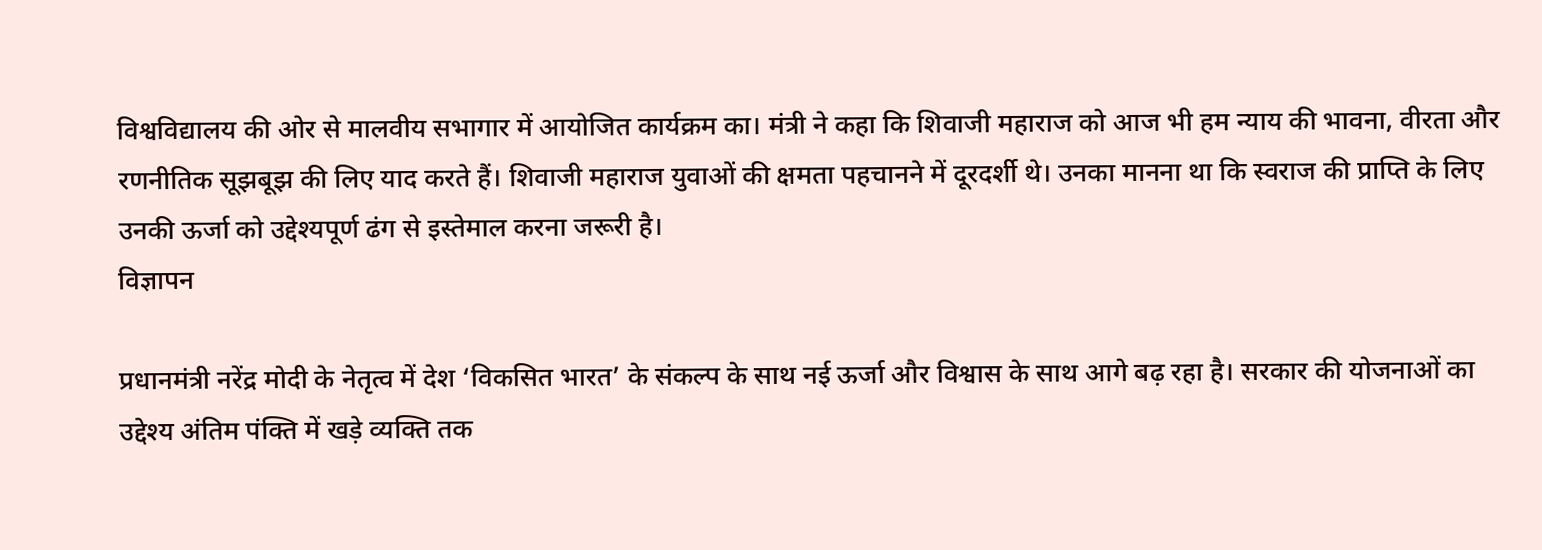विश्वविद्यालय की ओर से मालवीय सभागार में आयोजित कार्यक्रम का। मंत्री ने कहा कि शिवाजी महाराज को आज भी हम न्याय की भावना, वीरता और रणनीतिक सूझबूझ की लिए याद करते हैं। शिवाजी महाराज युवाओं की क्षमता पहचानने में दूरदर्शी थे। उनका मानना था कि स्वराज की प्राप्ति के लिए उनकी ऊर्जा को उद्देश्यपूर्ण ढंग से इस्तेमाल करना जरूरी है।
विज्ञापन

प्रधानमंत्री नरेंद्र मोदी के नेतृत्व में देश ‘विकसित भारत’ के संकल्प के साथ नई ऊर्जा और विश्वास के साथ आगे बढ़ रहा है। सरकार की योजनाओं का उद्देश्य अंतिम पंक्ति में खड़े व्यक्ति तक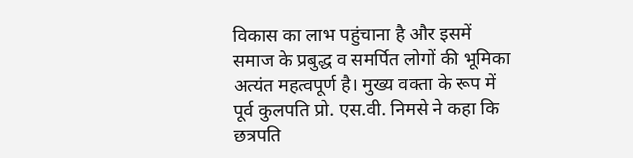विकास का लाभ पहुंचाना है और इसमें समाज के प्रबुद्ध व समर्पित लोगों की भूमिका अत्यंत महत्वपूर्ण है। मुख्य वक्ता के रूप में पूर्व कुलपति प्रो. एस.वी. निमसे ने कहा कि छत्रपति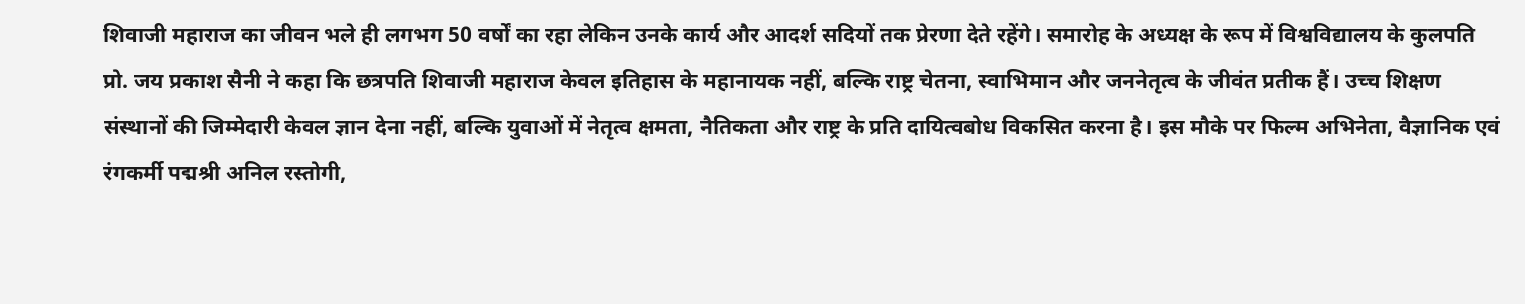शिवाजी महाराज का जीवन भले ही लगभग 50 वर्षों का रहा लेकिन उनके कार्य और आदर्श सदियों तक प्रेरणा देते रहेंगे। समारोह के अध्यक्ष के रूप में विश्वविद्यालय के कुलपति प्रो. जय प्रकाश सैनी ने कहा कि छत्रपति शिवाजी महाराज केवल इतिहास के महानायक नहीं, बल्कि राष्ट्र चेतना, स्वाभिमान और जननेतृत्व के जीवंत प्रतीक हैं। उच्च शिक्षण संस्थानों की जिम्मेदारी केवल ज्ञान देना नहीं, बल्कि युवाओं में नेतृत्व क्षमता, नैतिकता और राष्ट्र के प्रति दायित्वबोध विकसित करना है। इस मौके पर फिल्म अभिनेता, वैज्ञानिक एवं रंगकर्मी पद्मश्री अनिल रस्तोगी,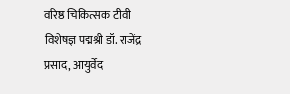वरिष्ठ चिकित्सक टीवी विशेषज्ञ पद्मश्री डॉ. राजेंद्र प्रसाद, आयुर्वेद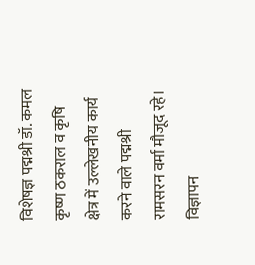विशेषज्ञ पद्मश्री डॉ. कमल कृष्ण ठकराल व कृषि क्षेत्र में उल्लेखनीय कार्य करने वाले पद्मश्री रामसरन वर्मा मौजूद रहे।
विज्ञापन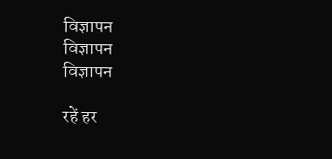विज्ञापन
विज्ञापन
विज्ञापन

रहें हर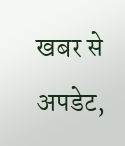खबर से अपडेट,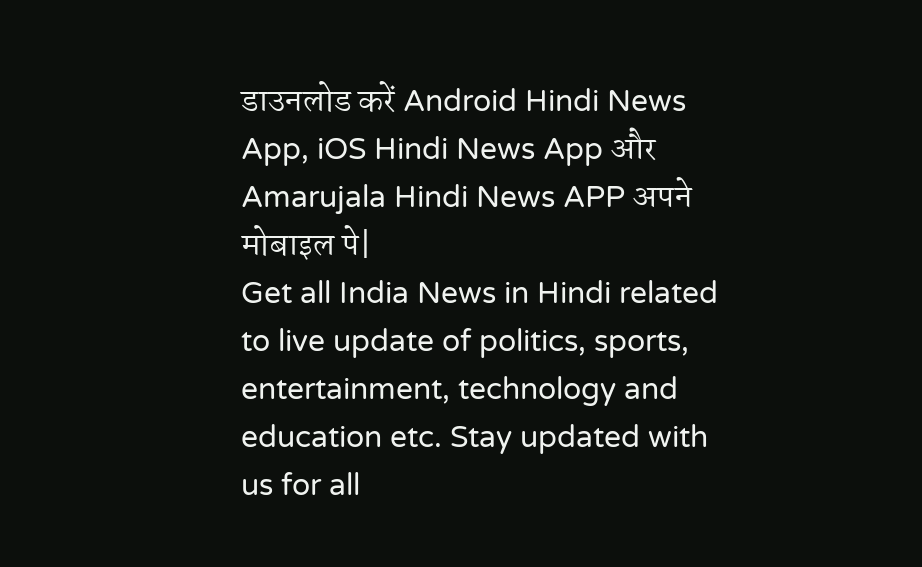डाउनलोड करें Android Hindi News App, iOS Hindi News App और Amarujala Hindi News APP अपने मोबाइल पे|
Get all India News in Hindi related to live update of politics, sports, entertainment, technology and education etc. Stay updated with us for all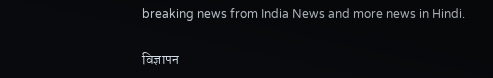breaking news from India News and more news in Hindi.

विज्ञापन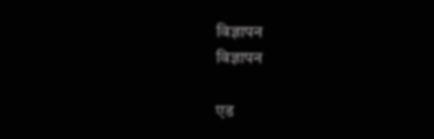विज्ञापन
विज्ञापन

एड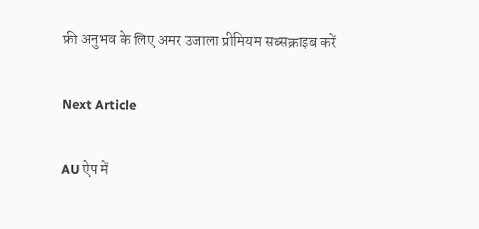फ्री अनुभव के लिए अमर उजाला प्रीमियम सब्सक्राइब करें

Next Article

AU ऐप में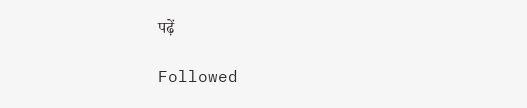पढ़ें

Followed